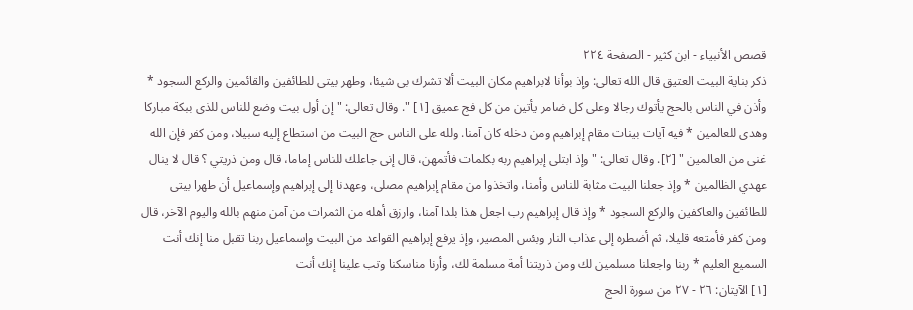قصص الأنبياء - ابن كثير - الصفحة ٢٢٤
ذكر بناية البيت العتيق قال الله تعالى: وإذ بوأنا لابراهيم مكان البيت ألا تشرك بى شيئا، وطهر بيتى للطائفين والقائمين والركع السجود * وأذن في الناس بالحج يأتوك رجالا وعلى كل ضامر يأتين من كل فج عميق [١] ". وقال تعالى: " إن أول بيت وضع للناس للذى ببكة مباركا وهدى للعالمين * فيه آيات بينات مقام إبراهيم ومن دخله كان آمنا. ولله على الناس حج البيت من استطاع إليه سبيلا، ومن كفر فإن الله غنى من العالمين " [٢]. وقال تعالى: " وإذ ابتلى إبراهيم ربه بكلمات فأتمهن، قال إنى جاعلك للناس إماما، قال ومن ذريتي ؟ قال لا ينال عهدي الظالمين * وإذ جعلنا البيت مثابة للناس وأمنا، واتخذوا من مقام إبراهيم مصلى، وعهدنا إلى إبراهيم وإسماعيل أن طهرا بيتى للطائفين والعاكفين والركع السجود * وإذ قال إبراهيم رب اجعل هذا بلدا آمنا، وارزق أهله من الثمرات من آمن منهم بالله واليوم الآخر، قال ومن كفر فأمتعه قليلا، ثم أضطره إلى عذاب النار وبئس المصير، وإذ يرفع إبراهيم القواعد من البيت وإسماعيل ربنا تقبل منا إنك أنت السميع العليم * ربنا واجعلنا مسلمين لك ومن ذريتنا أمة مسلمة لك، وأرنا مناسكنا وتب علينا إنك أنت
[١] الآيتان: ٢٦ - ٢٧ من سورة الحج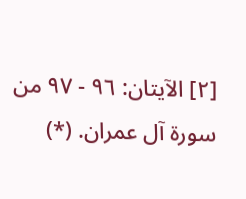[٢] الآيتان: ٩٦ - ٩٧ من سورة آل عمران. (*)